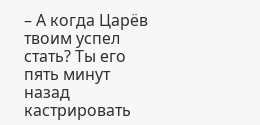– А когда Царёв твоим успел стать? Ты его пять минут назад кастрировать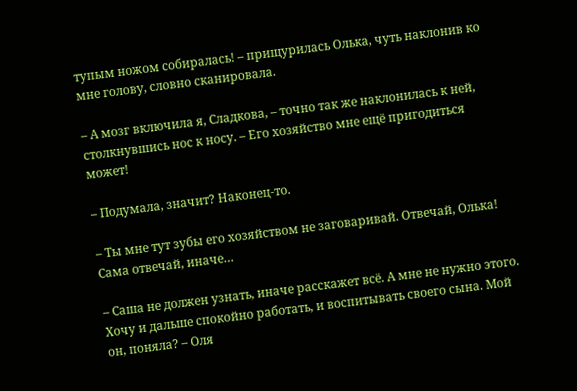тупым ножом собиралась! – прищурилась Олька, чуть наклонив ко мне голову, словно сканировала.

– А мозг включила я, Сладкова, – точно так же наклонилась к ней, столкнувшись нос к носу. – Его хозяйство мне ещё пригодиться может!

– Подумала, значит? Наконец-то.

– Ты мне тут зубы его хозяйством не заговаривай. Отвечай, Олька! Сама отвечай, иначе…

– Саша не должен узнать, иначе расскажет всё. А мне не нужно этого. Хочу и дальше спокойно работать, и воспитывать своего сына. Мой он, поняла? – Оля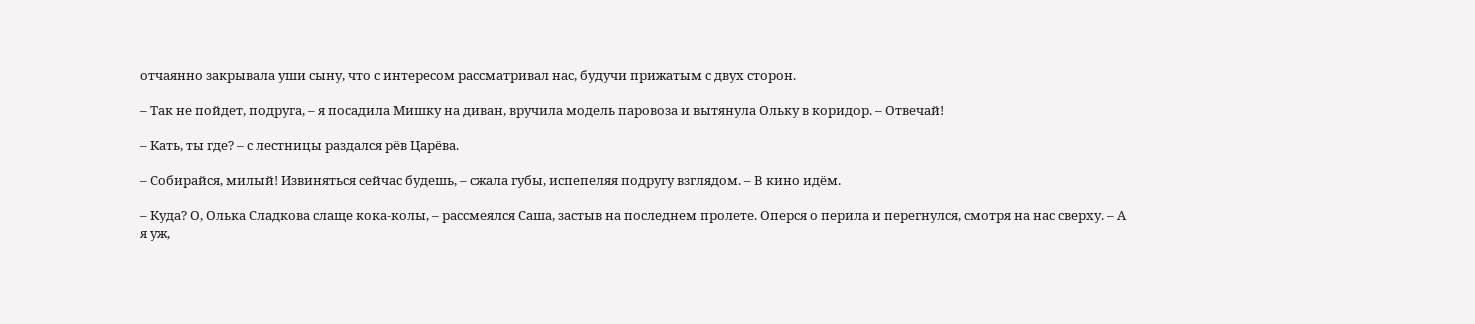отчаянно закрывала уши сыну, что с интересом рассматривал нас, будучи прижатым с двух сторон.

– Так не пойдет, подруга, – я посадила Мишку на диван, вручила модель паровоза и вытянула Ольку в коридор. – Отвечай!

– Кать, ты где? – с лестницы раздался рёв Царёва.

– Собирайся, милый! Извиняться сейчас будешь, – сжала губы, испепеляя подругу взглядом. – В кино идём.

– Куда? О, Олька Сладкова слаще кока-колы, – рассмеялся Саша, застыв на последнем пролете. Оперся о перила и перегнулся, смотря на нас сверху. – А я уж,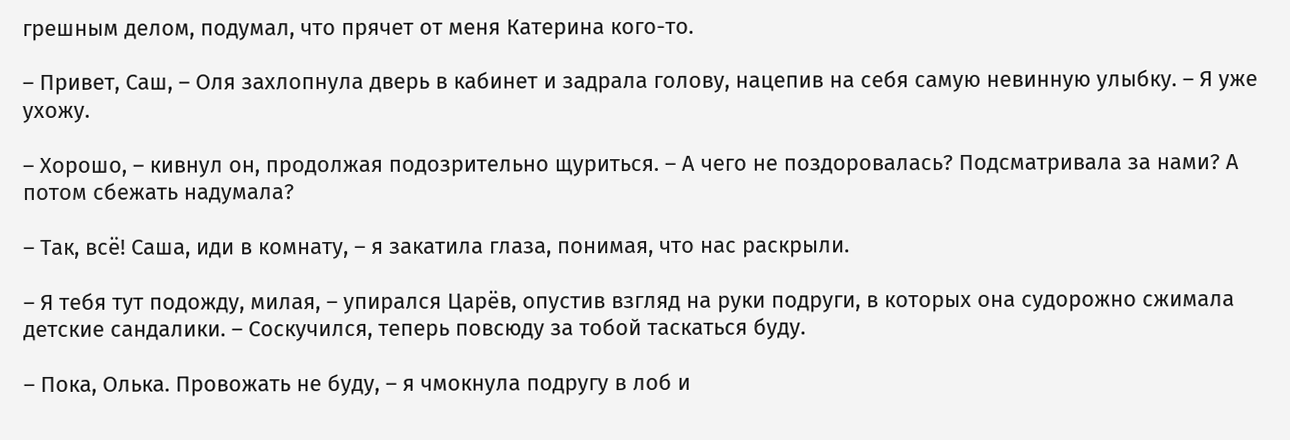грешным делом, подумал, что прячет от меня Катерина кого-то.

– Привет, Саш, – Оля захлопнула дверь в кабинет и задрала голову, нацепив на себя самую невинную улыбку. – Я уже ухожу.

– Хорошо, – кивнул он, продолжая подозрительно щуриться. – А чего не поздоровалась? Подсматривала за нами? А потом сбежать надумала?

– Так, всё! Саша, иди в комнату, – я закатила глаза, понимая, что нас раскрыли.

– Я тебя тут подожду, милая, – упирался Царёв, опустив взгляд на руки подруги, в которых она судорожно сжимала детские сандалики. – Соскучился, теперь повсюду за тобой таскаться буду.

– Пока, Олька. Провожать не буду, – я чмокнула подругу в лоб и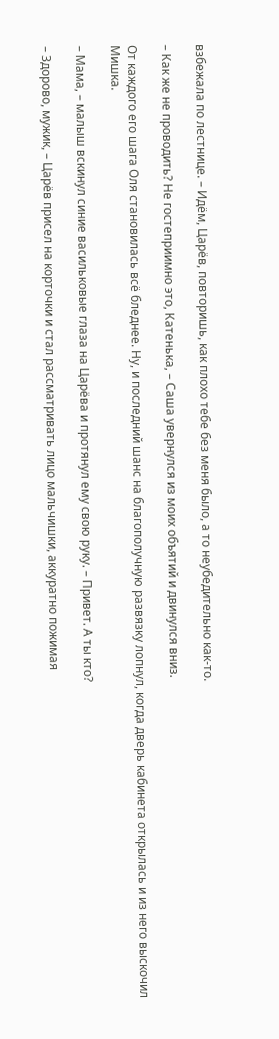взбежала по лестнице. – Идём, Царёв, повторишь, как плохо тебе без меня было, а то неубедительно как-то.

– Как же не проводить? Не гостеприимно это, Катенька, – Саша увернулся из моих объятий и двинулся вниз.

От каждого его шага Оля становилась всё бледнее. Ну, и последний шанс на благополучную развязку лопнул, когда дверь кабинета открылась и из него выскочил Мишка.

– Мама, – малыш вскинул синие васильковые глаза на Царёва и протянул ему свою руку. – Привет. А ты кто?

– Здорово, мужик, – Царёв присел на корточки и стал рассматривать лицо мальчишки, аккуратно пожимая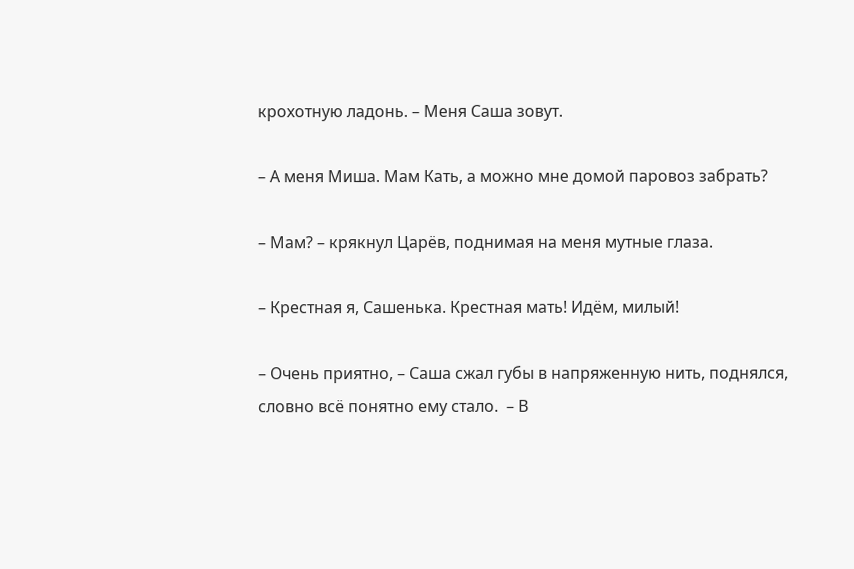крохотную ладонь. – Меня Саша зовут.

– А меня Миша. Мам Кать, а можно мне домой паровоз забрать?

– Мам? – крякнул Царёв, поднимая на меня мутные глаза.

– Крестная я, Сашенька. Крестная мать! Идём, милый!

– Очень приятно, – Саша сжал губы в напряженную нить, поднялся, словно всё понятно ему стало.  – В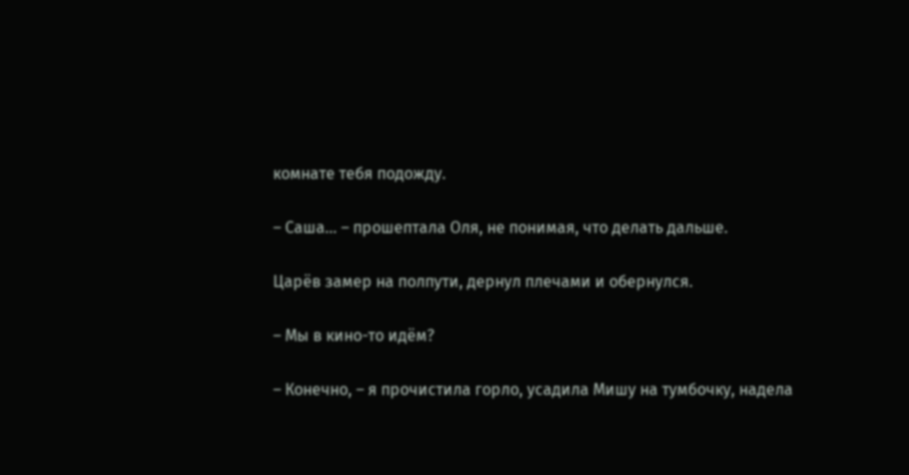комнате тебя подожду.

– Саша… – прошептала Оля, не понимая, что делать дальше.

Царёв замер на полпути, дернул плечами и обернулся.

– Мы в кино-то идём?

– Конечно, – я прочистила горло, усадила Мишу на тумбочку, надела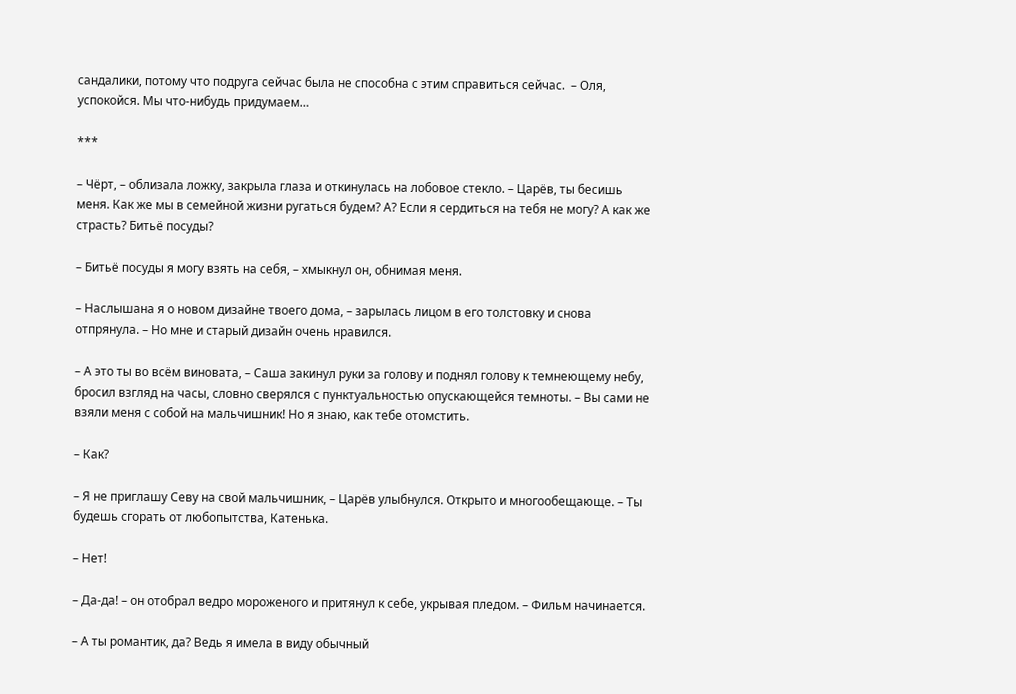сандалики, потому что подруга сейчас была не способна с этим справиться сейчас.  – Оля, успокойся. Мы что-нибудь придумаем…

***

– Чёрт, – облизала ложку, закрыла глаза и откинулась на лобовое стекло. – Царёв, ты бесишь меня. Как же мы в семейной жизни ругаться будем? А? Если я сердиться на тебя не могу? А как же страсть? Битьё посуды?

– Битьё посуды я могу взять на себя, – хмыкнул он, обнимая меня.

– Наслышана я о новом дизайне твоего дома, – зарылась лицом в его толстовку и снова отпрянула. – Но мне и старый дизайн очень нравился.

– А это ты во всём виновата, – Саша закинул руки за голову и поднял голову к темнеющему небу, бросил взгляд на часы, словно сверялся с пунктуальностью опускающейся темноты. – Вы сами не взяли меня с собой на мальчишник! Но я знаю, как тебе отомстить.

– Как?

– Я не приглашу Севу на свой мальчишник, – Царёв улыбнулся. Открыто и многообещающе. – Ты будешь сгорать от любопытства, Катенька.

– Нет!

– Да-да! – он отобрал ведро мороженого и притянул к себе, укрывая пледом. – Фильм начинается.

– А ты романтик, да? Ведь я имела в виду обычный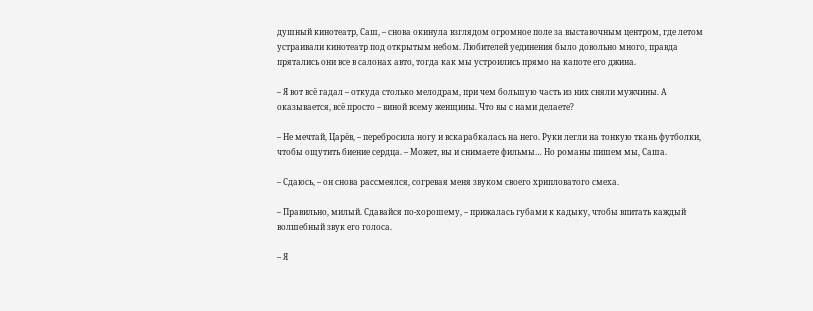душный кинотеатр, Саш, – снова окинула взглядом огромное поле за выставочным центром, где летом устраивали кинотеатр под открытым небом. Любителей уединения было довольно много, правда прятались они все в салонах авто, тогда как мы устроились прямо на капоте его джина.

– Я вот всё гадал – откуда столько мелодрам, при чем большую часть из них сняли мужчины. А оказывается, всё просто – виной всему женщины. Что вы с нами делаете?

– Не мечтай, Царёв, – перебросила ногу и вскарабкалась на него. Руки легли на тонкую ткань футболки, чтобы ощутить биение сердца. – Может, вы и снимаете фильмы… Но романы пишем мы, Саша.

– Сдаюсь, – он снова рассмеялся, согревая меня звуком своего хрипловатого смеха.

– Правильно, милый. Сдавайся по-хорошему, – прижалась губами к кадыку, чтобы впитать каждый волшебный звук его голоса.

– Я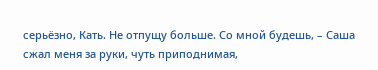серьёзно, Кать. Не отпущу больше. Со мной будешь, – Саша сжал меня за руки, чуть приподнимая,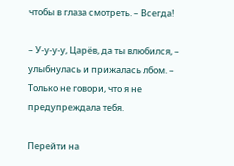чтобы в глаза смотреть. – Всегда!

– У-у-у-у, Царёв, да ты влюбился, – улыбнулась и прижалась лбом. – Только не говори, что я не предупреждала тебя.

Перейти на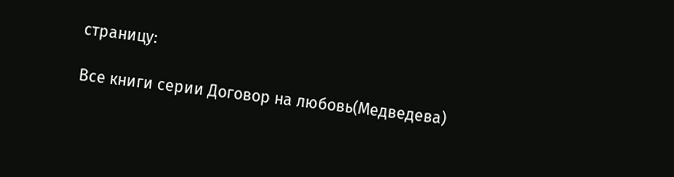страницу:

Все книги серии Договор на любовь(Медведева)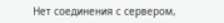Нет соединения с сервером,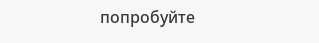попробуйте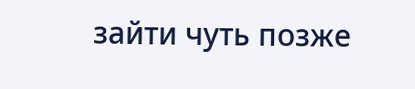зайти чуть позже